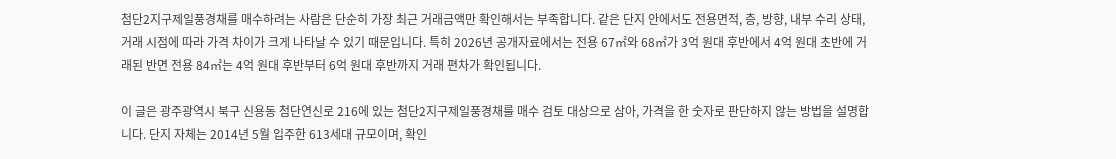첨단2지구제일풍경채를 매수하려는 사람은 단순히 가장 최근 거래금액만 확인해서는 부족합니다. 같은 단지 안에서도 전용면적, 층, 방향, 내부 수리 상태, 거래 시점에 따라 가격 차이가 크게 나타날 수 있기 때문입니다. 특히 2026년 공개자료에서는 전용 67㎡와 68㎡가 3억 원대 후반에서 4억 원대 초반에 거래된 반면 전용 84㎡는 4억 원대 후반부터 6억 원대 후반까지 거래 편차가 확인됩니다.

이 글은 광주광역시 북구 신용동 첨단연신로 216에 있는 첨단2지구제일풍경채를 매수 검토 대상으로 삼아, 가격을 한 숫자로 판단하지 않는 방법을 설명합니다. 단지 자체는 2014년 5월 입주한 613세대 규모이며, 확인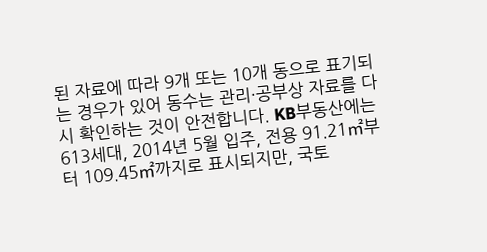된 자료에 따라 9개 또는 10개 동으로 표기되는 경우가 있어 동수는 관리·공부상 자료를 다시 확인하는 것이 안전합니다. KB부동산에는 613세대, 2014년 5월 입주, 전용 91.21㎡부터 109.45㎡까지로 표시되지만, 국토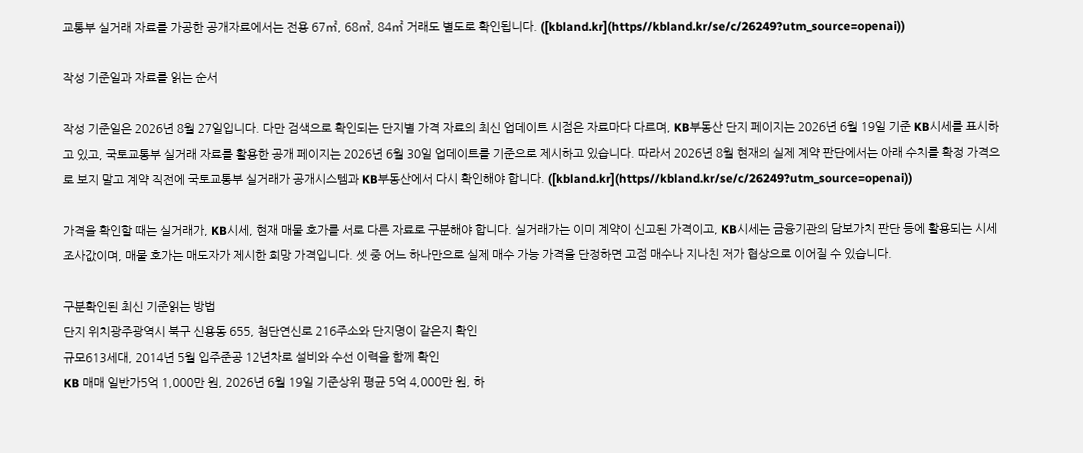교통부 실거래 자료를 가공한 공개자료에서는 전용 67㎡, 68㎡, 84㎡ 거래도 별도로 확인됩니다. ([kbland.kr](https//kbland.kr/se/c/26249?utm_source=openai))

작성 기준일과 자료를 읽는 순서

작성 기준일은 2026년 8월 27일입니다. 다만 검색으로 확인되는 단지별 가격 자료의 최신 업데이트 시점은 자료마다 다르며, KB부동산 단지 페이지는 2026년 6월 19일 기준 KB시세를 표시하고 있고, 국토교통부 실거래 자료를 활용한 공개 페이지는 2026년 6월 30일 업데이트를 기준으로 제시하고 있습니다. 따라서 2026년 8월 현재의 실제 계약 판단에서는 아래 수치를 확정 가격으로 보지 말고 계약 직전에 국토교통부 실거래가 공개시스템과 KB부동산에서 다시 확인해야 합니다. ([kbland.kr](https//kbland.kr/se/c/26249?utm_source=openai))

가격을 확인할 때는 실거래가, KB시세, 현재 매물 호가를 서로 다른 자료로 구분해야 합니다. 실거래가는 이미 계약이 신고된 가격이고, KB시세는 금융기관의 담보가치 판단 등에 활용되는 시세 조사값이며, 매물 호가는 매도자가 제시한 희망 가격입니다. 셋 중 어느 하나만으로 실제 매수 가능 가격을 단정하면 고점 매수나 지나친 저가 협상으로 이어질 수 있습니다.

구분확인된 최신 기준읽는 방법
단지 위치광주광역시 북구 신용동 655, 첨단연신로 216주소와 단지명이 같은지 확인
규모613세대, 2014년 5월 입주준공 12년차로 설비와 수선 이력을 함께 확인
KB 매매 일반가5억 1,000만 원, 2026년 6월 19일 기준상위 평균 5억 4,000만 원, 하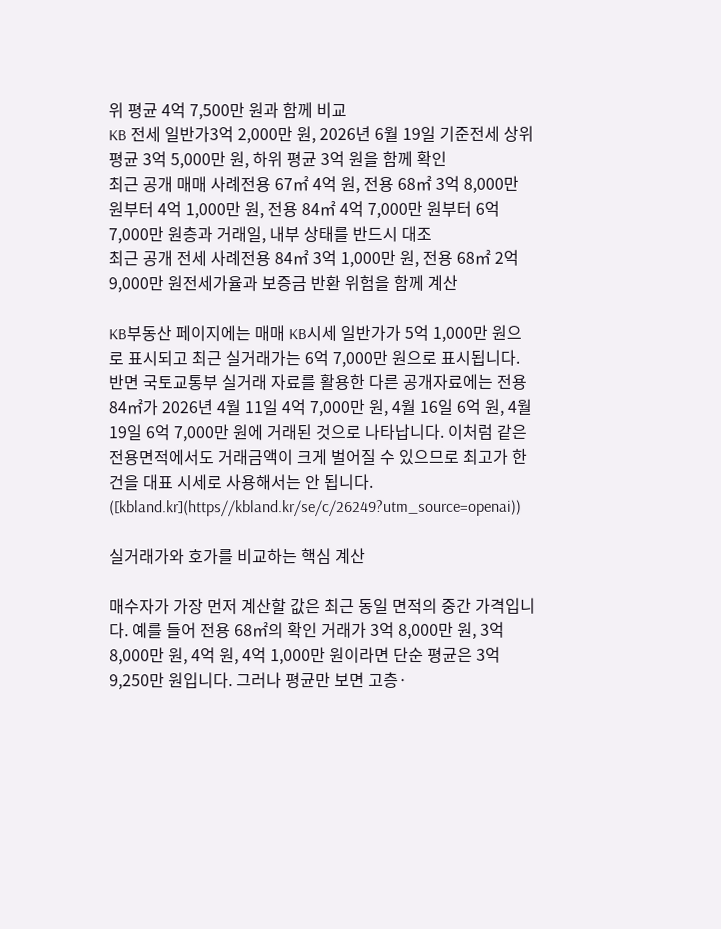위 평균 4억 7,500만 원과 함께 비교
KB 전세 일반가3억 2,000만 원, 2026년 6월 19일 기준전세 상위 평균 3억 5,000만 원, 하위 평균 3억 원을 함께 확인
최근 공개 매매 사례전용 67㎡ 4억 원, 전용 68㎡ 3억 8,000만 원부터 4억 1,000만 원, 전용 84㎡ 4억 7,000만 원부터 6억 7,000만 원층과 거래일, 내부 상태를 반드시 대조
최근 공개 전세 사례전용 84㎡ 3억 1,000만 원, 전용 68㎡ 2억 9,000만 원전세가율과 보증금 반환 위험을 함께 계산

KB부동산 페이지에는 매매 KB시세 일반가가 5억 1,000만 원으로 표시되고 최근 실거래가는 6억 7,000만 원으로 표시됩니다. 반면 국토교통부 실거래 자료를 활용한 다른 공개자료에는 전용 84㎡가 2026년 4월 11일 4억 7,000만 원, 4월 16일 6억 원, 4월 19일 6억 7,000만 원에 거래된 것으로 나타납니다. 이처럼 같은 전용면적에서도 거래금액이 크게 벌어질 수 있으므로 최고가 한 건을 대표 시세로 사용해서는 안 됩니다. ([kbland.kr](https//kbland.kr/se/c/26249?utm_source=openai))

실거래가와 호가를 비교하는 핵심 계산

매수자가 가장 먼저 계산할 값은 최근 동일 면적의 중간 가격입니다. 예를 들어 전용 68㎡의 확인 거래가 3억 8,000만 원, 3억 8,000만 원, 4억 원, 4억 1,000만 원이라면 단순 평균은 3억 9,250만 원입니다. 그러나 평균만 보면 고층·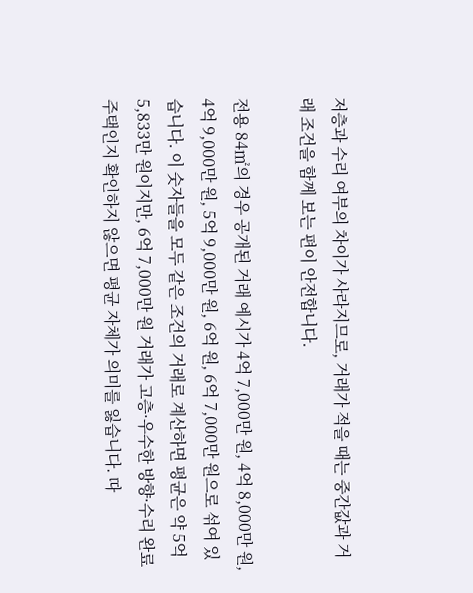저층과 수리 여부의 차이가 사라지므로, 거래가 적을 때는 중간값과 거래 조건을 함께 보는 편이 안전합니다.

전용 84㎡의 경우 공개된 거래 예시가 4억 7,000만 원, 4억 8,000만 원, 4억 9,000만 원, 5억 9,000만 원, 6억 원, 6억 7,000만 원으로 섞여 있습니다. 이 숫자들을 모두 같은 조건의 거래로 계산하면 평균은 약 5억 5,833만 원이지만, 6억 7,000만 원 거래가 고층·우수한 방향·수리 완료 주택인지 확인하지 않으면 평균 자체가 의미를 잃습니다. 따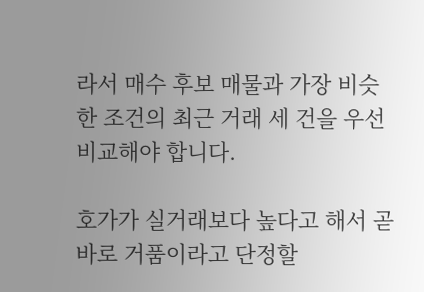라서 매수 후보 매물과 가장 비슷한 조건의 최근 거래 세 건을 우선 비교해야 합니다.

호가가 실거래보다 높다고 해서 곧바로 거품이라고 단정할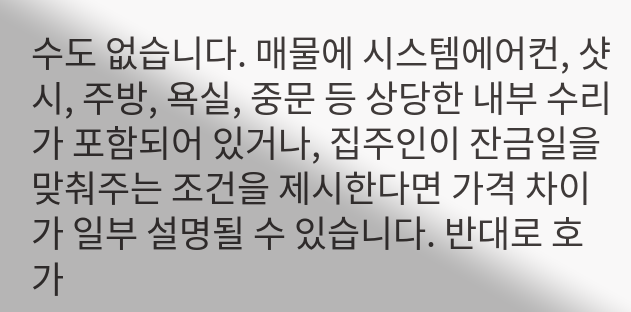수도 없습니다. 매물에 시스템에어컨, 샷시, 주방, 욕실, 중문 등 상당한 내부 수리가 포함되어 있거나, 집주인이 잔금일을 맞춰주는 조건을 제시한다면 가격 차이가 일부 설명될 수 있습니다. 반대로 호가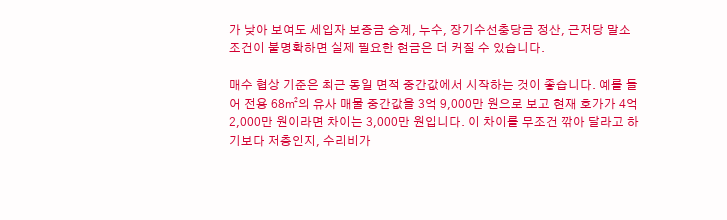가 낮아 보여도 세입자 보증금 승계, 누수, 장기수선충당금 정산, 근저당 말소 조건이 불명확하면 실제 필요한 현금은 더 커질 수 있습니다.

매수 협상 기준은 최근 동일 면적 중간값에서 시작하는 것이 좋습니다. 예를 들어 전용 68㎡의 유사 매물 중간값을 3억 9,000만 원으로 보고 현재 호가가 4억 2,000만 원이라면 차이는 3,000만 원입니다. 이 차이를 무조건 깎아 달라고 하기보다 저층인지, 수리비가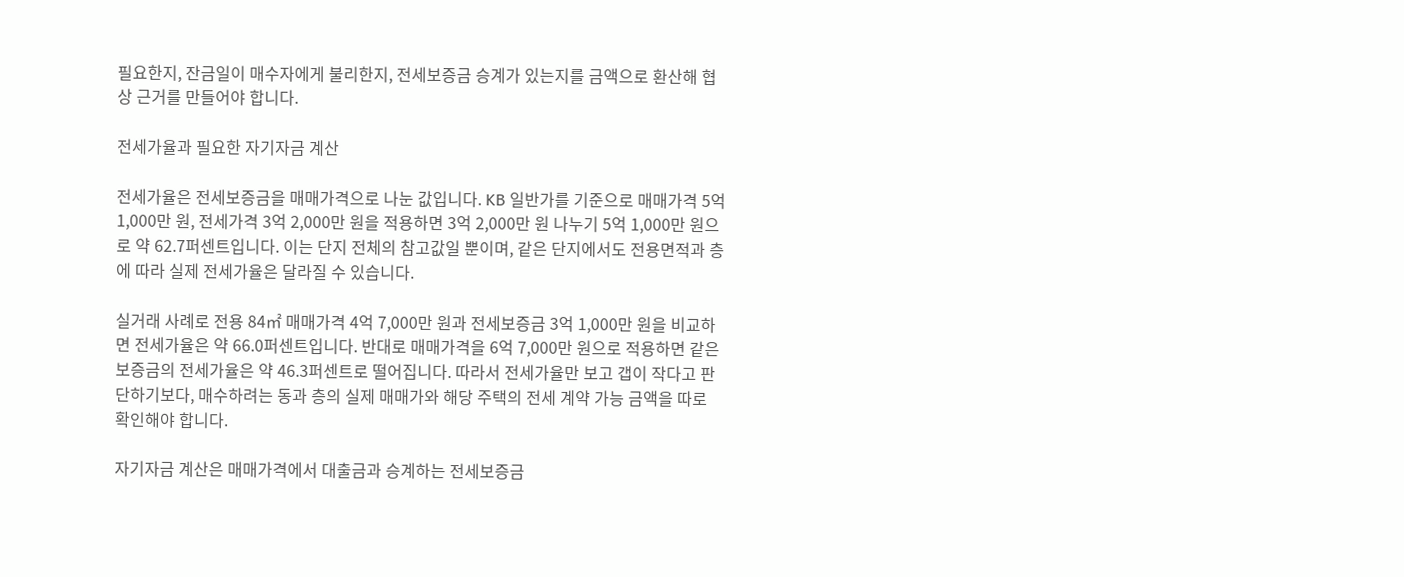필요한지, 잔금일이 매수자에게 불리한지, 전세보증금 승계가 있는지를 금액으로 환산해 협상 근거를 만들어야 합니다.

전세가율과 필요한 자기자금 계산

전세가율은 전세보증금을 매매가격으로 나눈 값입니다. KB 일반가를 기준으로 매매가격 5억 1,000만 원, 전세가격 3억 2,000만 원을 적용하면 3억 2,000만 원 나누기 5억 1,000만 원으로 약 62.7퍼센트입니다. 이는 단지 전체의 참고값일 뿐이며, 같은 단지에서도 전용면적과 층에 따라 실제 전세가율은 달라질 수 있습니다.

실거래 사례로 전용 84㎡ 매매가격 4억 7,000만 원과 전세보증금 3억 1,000만 원을 비교하면 전세가율은 약 66.0퍼센트입니다. 반대로 매매가격을 6억 7,000만 원으로 적용하면 같은 보증금의 전세가율은 약 46.3퍼센트로 떨어집니다. 따라서 전세가율만 보고 갭이 작다고 판단하기보다, 매수하려는 동과 층의 실제 매매가와 해당 주택의 전세 계약 가능 금액을 따로 확인해야 합니다.

자기자금 계산은 매매가격에서 대출금과 승계하는 전세보증금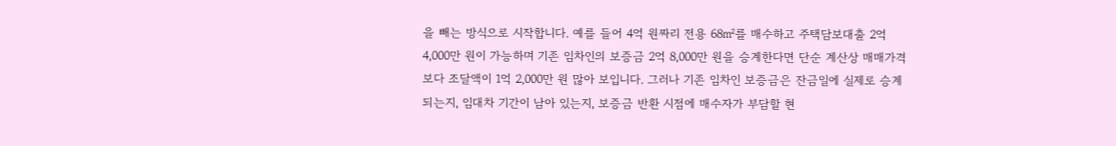을 빼는 방식으로 시작합니다. 예를 들어 4억 원짜리 전용 68㎡를 매수하고 주택담보대출 2억 4,000만 원이 가능하며 기존 임차인의 보증금 2억 8,000만 원을 승계한다면 단순 계산상 매매가격보다 조달액이 1억 2,000만 원 많아 보입니다. 그러나 기존 임차인 보증금은 잔금일에 실제로 승계되는지, 임대차 기간이 남아 있는지, 보증금 반환 시점에 매수자가 부담할 현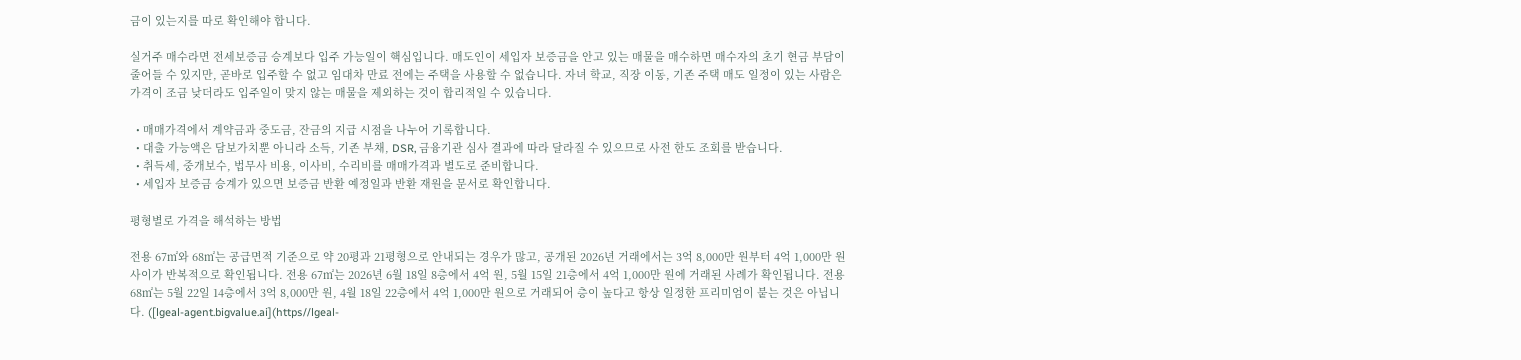금이 있는지를 따로 확인해야 합니다.

실거주 매수라면 전세보증금 승계보다 입주 가능일이 핵심입니다. 매도인이 세입자 보증금을 안고 있는 매물을 매수하면 매수자의 초기 현금 부담이 줄어들 수 있지만, 곧바로 입주할 수 없고 임대차 만료 전에는 주택을 사용할 수 없습니다. 자녀 학교, 직장 이동, 기존 주택 매도 일정이 있는 사람은 가격이 조금 낮더라도 입주일이 맞지 않는 매물을 제외하는 것이 합리적일 수 있습니다.

  • 매매가격에서 계약금과 중도금, 잔금의 지급 시점을 나누어 기록합니다.
  • 대출 가능액은 담보가치뿐 아니라 소득, 기존 부채, DSR, 금융기관 심사 결과에 따라 달라질 수 있으므로 사전 한도 조회를 받습니다.
  • 취득세, 중개보수, 법무사 비용, 이사비, 수리비를 매매가격과 별도로 준비합니다.
  • 세입자 보증금 승계가 있으면 보증금 반환 예정일과 반환 재원을 문서로 확인합니다.

평형별로 가격을 해석하는 방법

전용 67㎡와 68㎡는 공급면적 기준으로 약 20평과 21평형으로 안내되는 경우가 많고, 공개된 2026년 거래에서는 3억 8,000만 원부터 4억 1,000만 원 사이가 반복적으로 확인됩니다. 전용 67㎡는 2026년 6월 18일 8층에서 4억 원, 5월 15일 21층에서 4억 1,000만 원에 거래된 사례가 확인됩니다. 전용 68㎡는 5월 22일 14층에서 3억 8,000만 원, 4월 18일 22층에서 4억 1,000만 원으로 거래되어 층이 높다고 항상 일정한 프리미엄이 붙는 것은 아닙니다. ([lgeal-agent.bigvalue.ai](https//lgeal-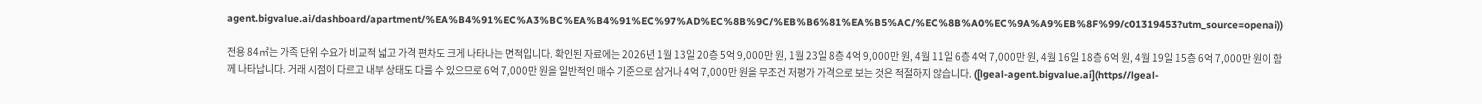agent.bigvalue.ai/dashboard/apartment/%EA%B4%91%EC%A3%BC%EA%B4%91%EC%97%AD%EC%8B%9C/%EB%B6%81%EA%B5%AC/%EC%8B%A0%EC%9A%A9%EB%8F%99/c01319453?utm_source=openai))

전용 84㎡는 가족 단위 수요가 비교적 넓고 가격 편차도 크게 나타나는 면적입니다. 확인된 자료에는 2026년 1월 13일 20층 5억 9,000만 원, 1월 23일 8층 4억 9,000만 원, 4월 11일 6층 4억 7,000만 원, 4월 16일 18층 6억 원, 4월 19일 15층 6억 7,000만 원이 함께 나타납니다. 거래 시점이 다르고 내부 상태도 다를 수 있으므로 6억 7,000만 원을 일반적인 매수 기준으로 삼거나 4억 7,000만 원을 무조건 저평가 가격으로 보는 것은 적절하지 않습니다. ([lgeal-agent.bigvalue.ai](https//lgeal-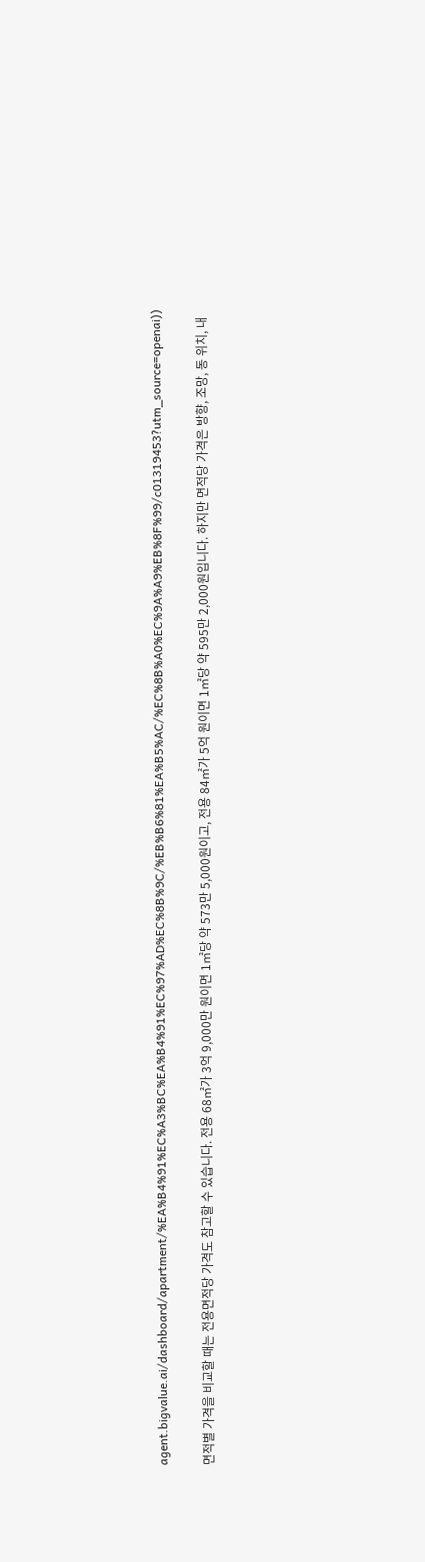agent.bigvalue.ai/dashboard/apartment/%EA%B4%91%EC%A3%BC%EA%B4%91%EC%97%AD%EC%8B%9C/%EB%B6%81%EA%B5%AC/%EC%8B%A0%EC%9A%A9%EB%8F%99/c01319453?utm_source=openai))

면적별 가격을 비교할 때는 전용면적당 가격도 참고할 수 있습니다. 전용 68㎡가 3억 9,000만 원이면 1㎡당 약 573만 5,000원이고, 전용 84㎡가 5억 원이면 1㎡당 약 595만 2,000원입니다. 하지만 면적당 가격은 방향, 조망, 동 위치, 내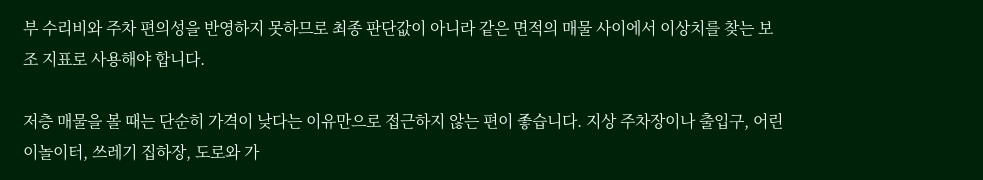부 수리비와 주차 편의성을 반영하지 못하므로 최종 판단값이 아니라 같은 면적의 매물 사이에서 이상치를 찾는 보조 지표로 사용해야 합니다.

저층 매물을 볼 때는 단순히 가격이 낮다는 이유만으로 접근하지 않는 편이 좋습니다. 지상 주차장이나 출입구, 어린이놀이터, 쓰레기 집하장, 도로와 가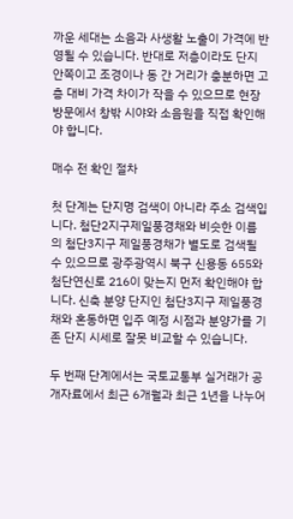까운 세대는 소음과 사생활 노출이 가격에 반영될 수 있습니다. 반대로 저층이라도 단지 안쪽이고 조경이나 동 간 거리가 충분하면 고층 대비 가격 차이가 작을 수 있으므로 현장 방문에서 창밖 시야와 소음원을 직접 확인해야 합니다.

매수 전 확인 절차

첫 단계는 단지명 검색이 아니라 주소 검색입니다. 첨단2지구제일풍경채와 비슷한 이름의 첨단3지구 제일풍경채가 별도로 검색될 수 있으므로 광주광역시 북구 신용동 655와 첨단연신로 216이 맞는지 먼저 확인해야 합니다. 신축 분양 단지인 첨단3지구 제일풍경채와 혼동하면 입주 예정 시점과 분양가를 기존 단지 시세로 잘못 비교할 수 있습니다.

두 번째 단계에서는 국토교통부 실거래가 공개자료에서 최근 6개월과 최근 1년을 나누어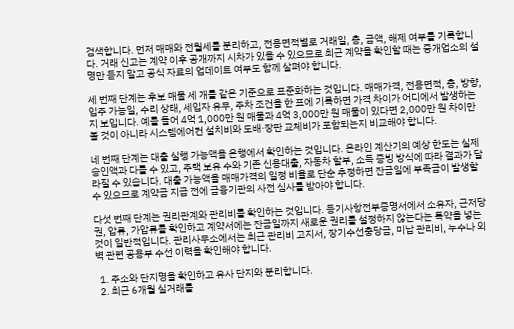검색합니다. 먼저 매매와 전월세를 분리하고, 전용면적별로 거래일, 층, 금액, 해제 여부를 기록합니다. 거래 신고는 계약 이후 공개까지 시차가 있을 수 있으므로 최근 계약을 확인할 때는 중개업소의 설명만 듣지 말고 공식 자료의 업데이트 여부도 함께 살펴야 합니다.

세 번째 단계는 후보 매물 세 개를 같은 기준으로 표준화하는 것입니다. 매매가격, 전용면적, 층, 방향, 입주 가능일, 수리 상태, 세입자 유무, 주차 조건을 한 표에 기록하면 가격 차이가 어디에서 발생하는지 보입니다. 예를 들어 4억 1,000만 원 매물과 4억 3,000만 원 매물이 있다면 2,000만 원 차이만 볼 것이 아니라 시스템에어컨 설치비와 도배·장판 교체비가 포함되는지 비교해야 합니다.

네 번째 단계는 대출 실행 가능액을 은행에서 확인하는 것입니다. 온라인 계산기의 예상 한도는 실제 승인액과 다를 수 있고, 주택 보유 수와 기존 신용대출, 자동차 할부, 소득 증빙 방식에 따라 결과가 달라질 수 있습니다. 대출 가능액을 매매가격의 일정 비율로 단순 추정하면 잔금일에 부족금이 발생할 수 있으므로 계약금 지급 전에 금융기관의 사전 심사를 받아야 합니다.

다섯 번째 단계는 권리관계와 관리비를 확인하는 것입니다. 등기사항전부증명서에서 소유자, 근저당권, 압류, 가압류를 확인하고 계약서에는 잔금일까지 새로운 권리를 설정하지 않는다는 특약을 넣는 것이 일반적입니다. 관리사무소에서는 최근 관리비 고지서, 장기수선충당금, 미납 관리비, 누수나 외벽 관련 공용부 수선 이력을 확인해야 합니다.

  1. 주소와 단지명을 확인하고 유사 단지와 분리합니다.
  2. 최근 6개월 실거래를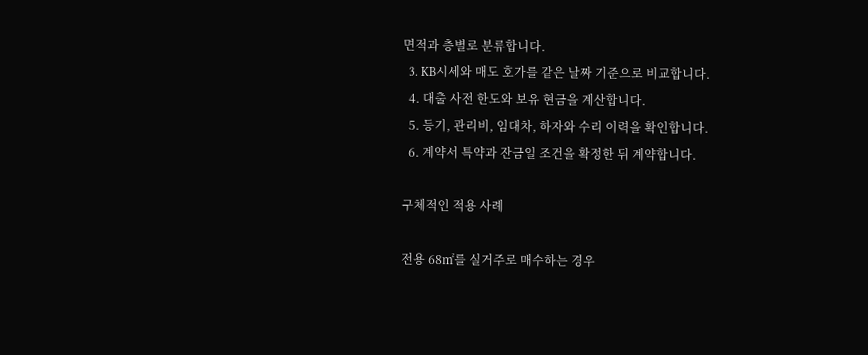면적과 층별로 분류합니다.
  3. KB시세와 매도 호가를 같은 날짜 기준으로 비교합니다.
  4. 대출 사전 한도와 보유 현금을 계산합니다.
  5. 등기, 관리비, 임대차, 하자와 수리 이력을 확인합니다.
  6. 계약서 특약과 잔금일 조건을 확정한 뒤 계약합니다.

구체적인 적용 사례

전용 68㎡를 실거주로 매수하는 경우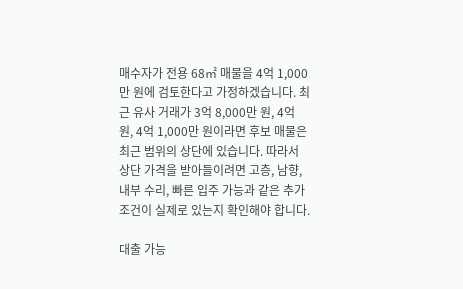매수자가 전용 68㎡ 매물을 4억 1,000만 원에 검토한다고 가정하겠습니다. 최근 유사 거래가 3억 8,000만 원, 4억 원, 4억 1,000만 원이라면 후보 매물은 최근 범위의 상단에 있습니다. 따라서 상단 가격을 받아들이려면 고층, 남향, 내부 수리, 빠른 입주 가능과 같은 추가 조건이 실제로 있는지 확인해야 합니다.

대출 가능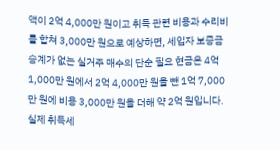액이 2억 4,000만 원이고 취득 관련 비용과 수리비를 합쳐 3,000만 원으로 예상하면, 세입자 보증금 승계가 없는 실거주 매수의 단순 필요 현금은 4억 1,000만 원에서 2억 4,000만 원을 뺀 1억 7,000만 원에 비용 3,000만 원을 더해 약 2억 원입니다. 실제 취득세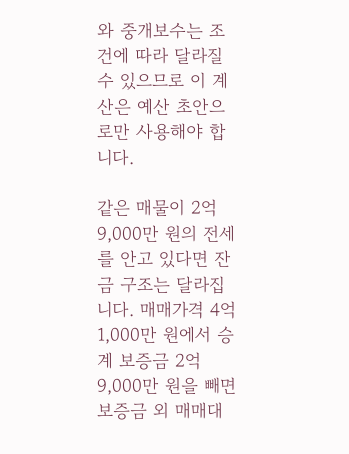와 중개보수는 조건에 따라 달라질 수 있으므로 이 계산은 예산 초안으로만 사용해야 합니다.

같은 매물이 2억 9,000만 원의 전세를 안고 있다면 잔금 구조는 달라집니다. 매매가격 4억 1,000만 원에서 승계 보증금 2억 9,000만 원을 빼면 보증금 외 매매대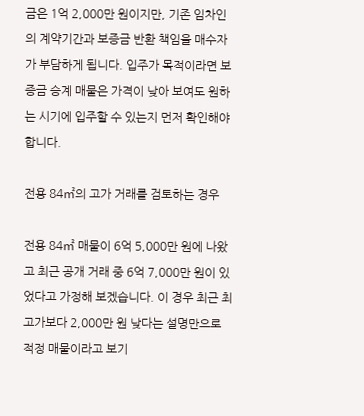금은 1억 2,000만 원이지만, 기존 임차인의 계약기간과 보증금 반환 책임을 매수자가 부담하게 됩니다. 입주가 목적이라면 보증금 승계 매물은 가격이 낮아 보여도 원하는 시기에 입주할 수 있는지 먼저 확인해야 합니다.

전용 84㎡의 고가 거래를 검토하는 경우

전용 84㎡ 매물이 6억 5,000만 원에 나왔고 최근 공개 거래 중 6억 7,000만 원이 있었다고 가정해 보겠습니다. 이 경우 최근 최고가보다 2,000만 원 낮다는 설명만으로 적정 매물이라고 보기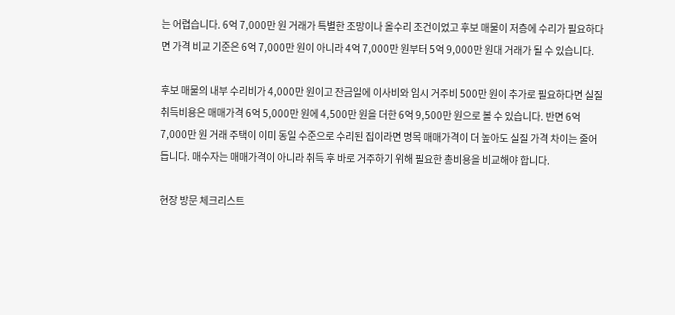는 어렵습니다. 6억 7,000만 원 거래가 특별한 조망이나 올수리 조건이었고 후보 매물이 저층에 수리가 필요하다면 가격 비교 기준은 6억 7,000만 원이 아니라 4억 7,000만 원부터 5억 9,000만 원대 거래가 될 수 있습니다.

후보 매물의 내부 수리비가 4,000만 원이고 잔금일에 이사비와 임시 거주비 500만 원이 추가로 필요하다면 실질 취득비용은 매매가격 6억 5,000만 원에 4,500만 원을 더한 6억 9,500만 원으로 볼 수 있습니다. 반면 6억 7,000만 원 거래 주택이 이미 동일 수준으로 수리된 집이라면 명목 매매가격이 더 높아도 실질 가격 차이는 줄어듭니다. 매수자는 매매가격이 아니라 취득 후 바로 거주하기 위해 필요한 총비용을 비교해야 합니다.

현장 방문 체크리스트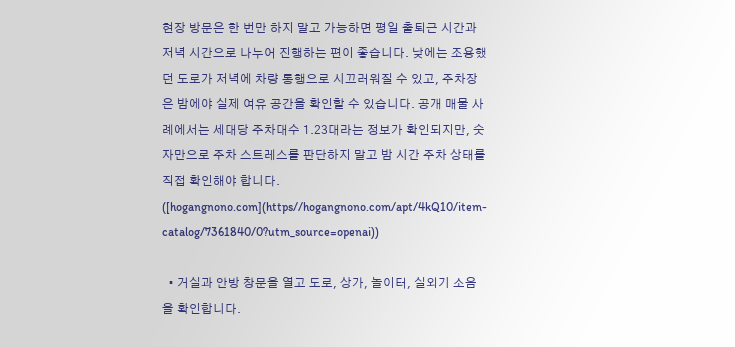현장 방문은 한 번만 하지 말고 가능하면 평일 출퇴근 시간과 저녁 시간으로 나누어 진행하는 편이 좋습니다. 낮에는 조용했던 도로가 저녁에 차량 통행으로 시끄러워질 수 있고, 주차장은 밤에야 실제 여유 공간을 확인할 수 있습니다. 공개 매물 사례에서는 세대당 주차대수 1.23대라는 정보가 확인되지만, 숫자만으로 주차 스트레스를 판단하지 말고 밤 시간 주차 상태를 직접 확인해야 합니다. ([hogangnono.com](https//hogangnono.com/apt/4kQ10/item-catalog/7361840/0?utm_source=openai))

  • 거실과 안방 창문을 열고 도로, 상가, 놀이터, 실외기 소음을 확인합니다.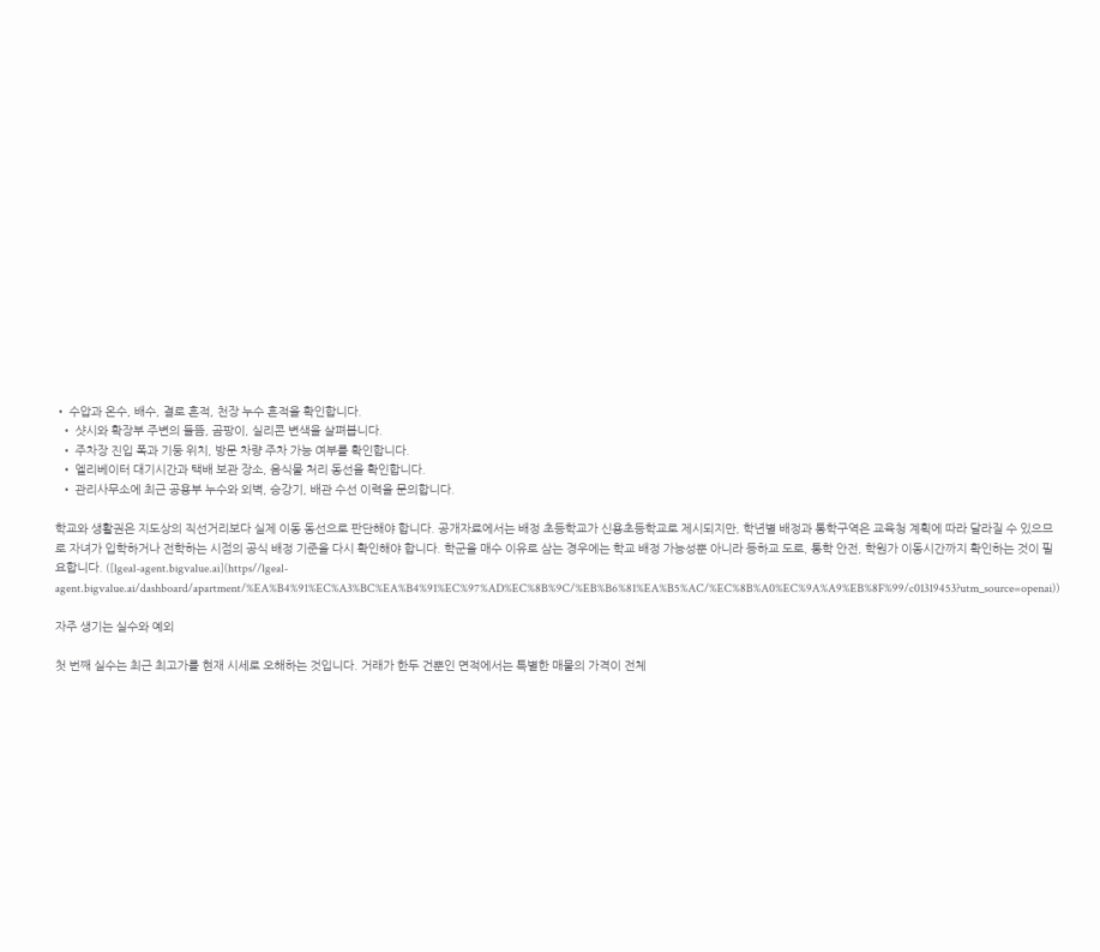• 수압과 온수, 배수, 결로 흔적, 천장 누수 흔적을 확인합니다.
  • 샷시와 확장부 주변의 들뜸, 곰팡이, 실리콘 변색을 살펴봅니다.
  • 주차장 진입 폭과 기둥 위치, 방문 차량 주차 가능 여부를 확인합니다.
  • 엘리베이터 대기시간과 택배 보관 장소, 음식물 처리 동선을 확인합니다.
  • 관리사무소에 최근 공용부 누수와 외벽, 승강기, 배관 수선 이력을 문의합니다.

학교와 생활권은 지도상의 직선거리보다 실제 이동 동선으로 판단해야 합니다. 공개자료에서는 배정 초등학교가 신용초등학교로 제시되지만, 학년별 배정과 통학구역은 교육청 계획에 따라 달라질 수 있으므로 자녀가 입학하거나 전학하는 시점의 공식 배정 기준을 다시 확인해야 합니다. 학군을 매수 이유로 삼는 경우에는 학교 배정 가능성뿐 아니라 등하교 도로, 통학 안전, 학원가 이동시간까지 확인하는 것이 필요합니다. ([lgeal-agent.bigvalue.ai](https//lgeal-agent.bigvalue.ai/dashboard/apartment/%EA%B4%91%EC%A3%BC%EA%B4%91%EC%97%AD%EC%8B%9C/%EB%B6%81%EA%B5%AC/%EC%8B%A0%EC%9A%A9%EB%8F%99/c01319453?utm_source=openai))

자주 생기는 실수와 예외

첫 번째 실수는 최근 최고가를 현재 시세로 오해하는 것입니다. 거래가 한두 건뿐인 면적에서는 특별한 매물의 가격이 전체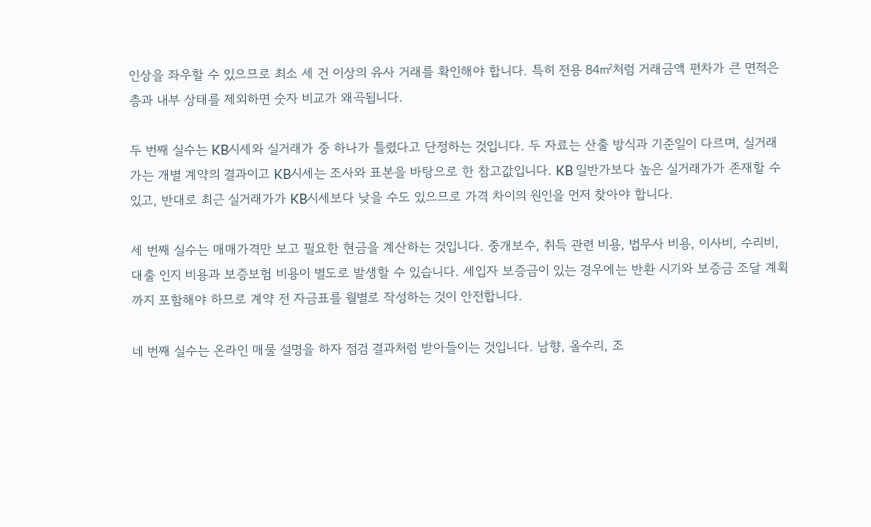인상을 좌우할 수 있으므로 최소 세 건 이상의 유사 거래를 확인해야 합니다. 특히 전용 84㎡처럼 거래금액 편차가 큰 면적은 층과 내부 상태를 제외하면 숫자 비교가 왜곡됩니다.

두 번째 실수는 KB시세와 실거래가 중 하나가 틀렸다고 단정하는 것입니다. 두 자료는 산출 방식과 기준일이 다르며, 실거래가는 개별 계약의 결과이고 KB시세는 조사와 표본을 바탕으로 한 참고값입니다. KB 일반가보다 높은 실거래가가 존재할 수 있고, 반대로 최근 실거래가가 KB시세보다 낮을 수도 있으므로 가격 차이의 원인을 먼저 찾아야 합니다.

세 번째 실수는 매매가격만 보고 필요한 현금을 계산하는 것입니다. 중개보수, 취득 관련 비용, 법무사 비용, 이사비, 수리비, 대출 인지 비용과 보증보험 비용이 별도로 발생할 수 있습니다. 세입자 보증금이 있는 경우에는 반환 시기와 보증금 조달 계획까지 포함해야 하므로 계약 전 자금표를 월별로 작성하는 것이 안전합니다.

네 번째 실수는 온라인 매물 설명을 하자 점검 결과처럼 받아들이는 것입니다. 남향, 올수리, 조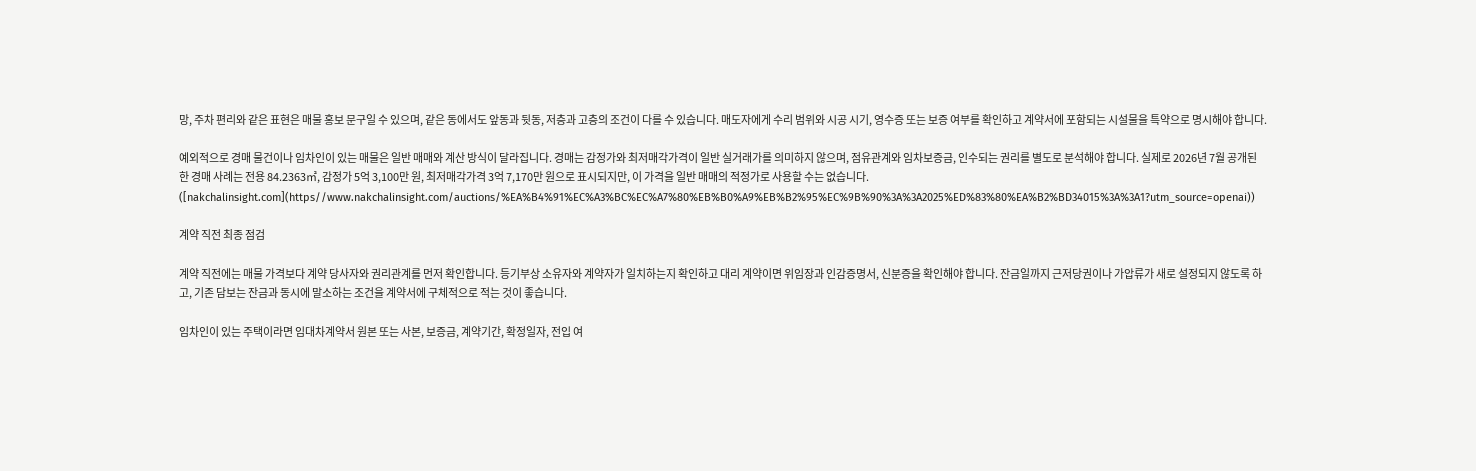망, 주차 편리와 같은 표현은 매물 홍보 문구일 수 있으며, 같은 동에서도 앞동과 뒷동, 저층과 고층의 조건이 다를 수 있습니다. 매도자에게 수리 범위와 시공 시기, 영수증 또는 보증 여부를 확인하고 계약서에 포함되는 시설물을 특약으로 명시해야 합니다.

예외적으로 경매 물건이나 임차인이 있는 매물은 일반 매매와 계산 방식이 달라집니다. 경매는 감정가와 최저매각가격이 일반 실거래가를 의미하지 않으며, 점유관계와 임차보증금, 인수되는 권리를 별도로 분석해야 합니다. 실제로 2026년 7월 공개된 한 경매 사례는 전용 84.2363㎡, 감정가 5억 3,100만 원, 최저매각가격 3억 7,170만 원으로 표시되지만, 이 가격을 일반 매매의 적정가로 사용할 수는 없습니다. ([nakchalinsight.com](https//www.nakchalinsight.com/auctions/%EA%B4%91%EC%A3%BC%EC%A7%80%EB%B0%A9%EB%B2%95%EC%9B%90%3A%3A2025%ED%83%80%EA%B2%BD34015%3A%3A1?utm_source=openai))

계약 직전 최종 점검

계약 직전에는 매물 가격보다 계약 당사자와 권리관계를 먼저 확인합니다. 등기부상 소유자와 계약자가 일치하는지 확인하고 대리 계약이면 위임장과 인감증명서, 신분증을 확인해야 합니다. 잔금일까지 근저당권이나 가압류가 새로 설정되지 않도록 하고, 기존 담보는 잔금과 동시에 말소하는 조건을 계약서에 구체적으로 적는 것이 좋습니다.

임차인이 있는 주택이라면 임대차계약서 원본 또는 사본, 보증금, 계약기간, 확정일자, 전입 여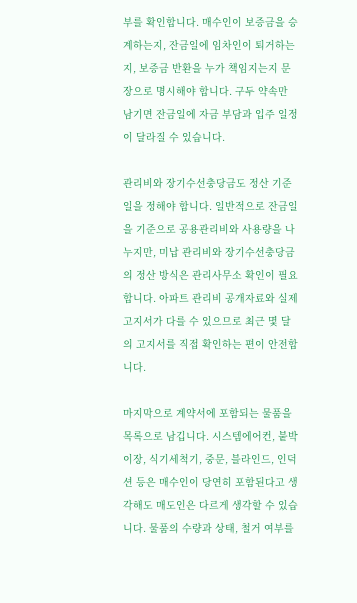부를 확인합니다. 매수인이 보증금을 승계하는지, 잔금일에 임차인이 퇴거하는지, 보증금 반환을 누가 책임지는지 문장으로 명시해야 합니다. 구두 약속만 남기면 잔금일에 자금 부담과 입주 일정이 달라질 수 있습니다.

관리비와 장기수선충당금도 정산 기준일을 정해야 합니다. 일반적으로 잔금일을 기준으로 공용관리비와 사용량을 나누지만, 미납 관리비와 장기수선충당금의 정산 방식은 관리사무소 확인이 필요합니다. 아파트 관리비 공개자료와 실제 고지서가 다를 수 있으므로 최근 몇 달의 고지서를 직접 확인하는 편이 안전합니다.

마지막으로 계약서에 포함되는 물품을 목록으로 남깁니다. 시스템에어컨, 붙박이장, 식기세척기, 중문, 블라인드, 인덕션 등은 매수인이 당연히 포함된다고 생각해도 매도인은 다르게 생각할 수 있습니다. 물품의 수량과 상태, 철거 여부를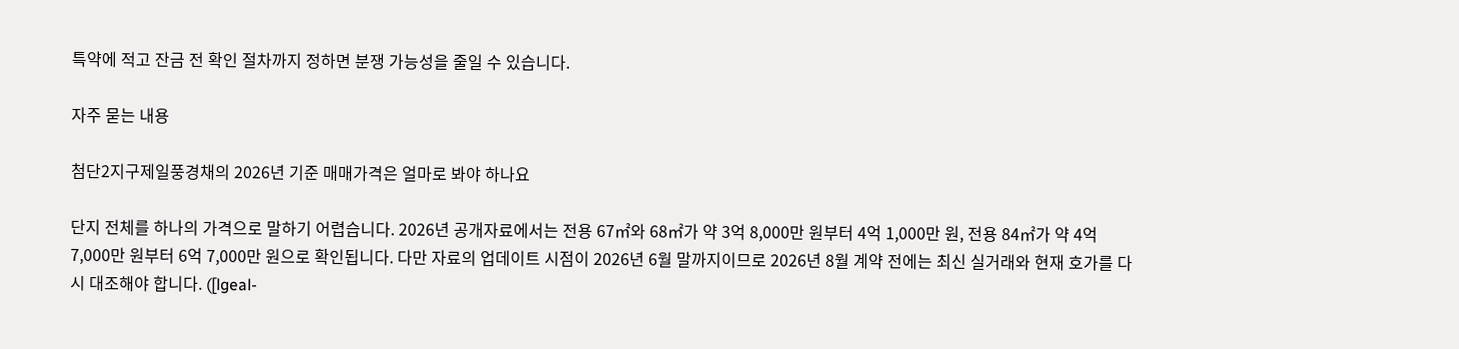특약에 적고 잔금 전 확인 절차까지 정하면 분쟁 가능성을 줄일 수 있습니다.

자주 묻는 내용

첨단2지구제일풍경채의 2026년 기준 매매가격은 얼마로 봐야 하나요

단지 전체를 하나의 가격으로 말하기 어렵습니다. 2026년 공개자료에서는 전용 67㎡와 68㎡가 약 3억 8,000만 원부터 4억 1,000만 원, 전용 84㎡가 약 4억 7,000만 원부터 6억 7,000만 원으로 확인됩니다. 다만 자료의 업데이트 시점이 2026년 6월 말까지이므로 2026년 8월 계약 전에는 최신 실거래와 현재 호가를 다시 대조해야 합니다. ([lgeal-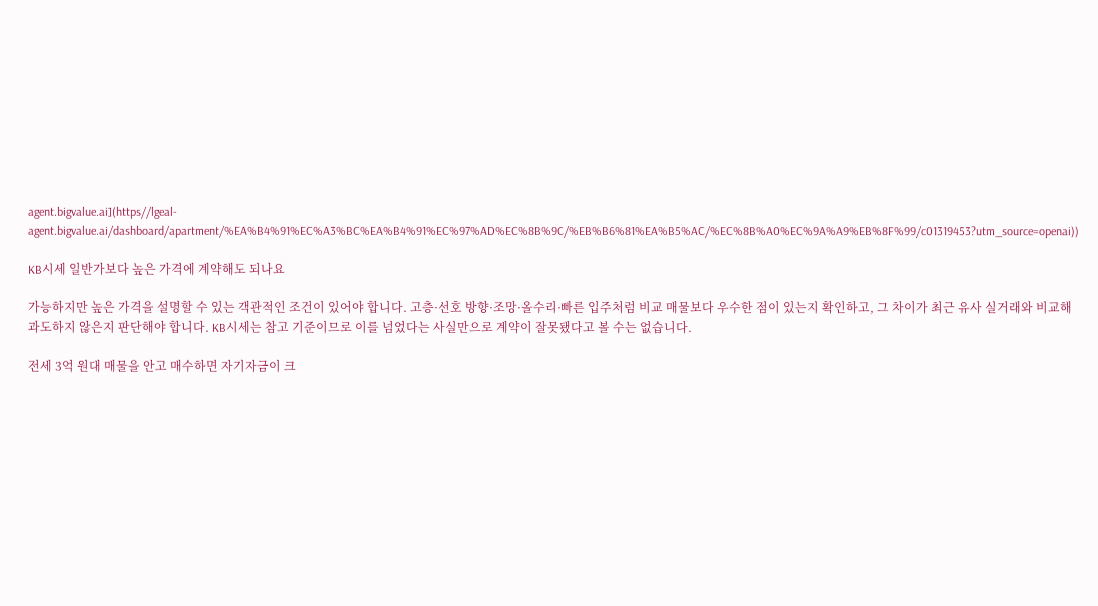agent.bigvalue.ai](https//lgeal-agent.bigvalue.ai/dashboard/apartment/%EA%B4%91%EC%A3%BC%EA%B4%91%EC%97%AD%EC%8B%9C/%EB%B6%81%EA%B5%AC/%EC%8B%A0%EC%9A%A9%EB%8F%99/c01319453?utm_source=openai))

KB시세 일반가보다 높은 가격에 계약해도 되나요

가능하지만 높은 가격을 설명할 수 있는 객관적인 조건이 있어야 합니다. 고층·선호 방향·조망·올수리·빠른 입주처럼 비교 매물보다 우수한 점이 있는지 확인하고, 그 차이가 최근 유사 실거래와 비교해 과도하지 않은지 판단해야 합니다. KB시세는 참고 기준이므로 이를 넘었다는 사실만으로 계약이 잘못됐다고 볼 수는 없습니다.

전세 3억 원대 매물을 안고 매수하면 자기자금이 크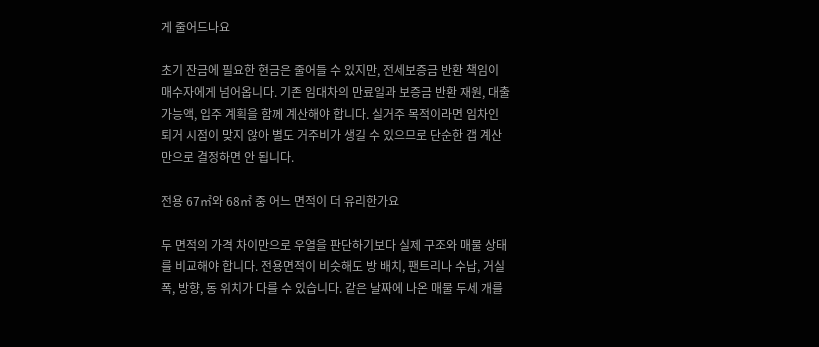게 줄어드나요

초기 잔금에 필요한 현금은 줄어들 수 있지만, 전세보증금 반환 책임이 매수자에게 넘어옵니다. 기존 임대차의 만료일과 보증금 반환 재원, 대출 가능액, 입주 계획을 함께 계산해야 합니다. 실거주 목적이라면 임차인 퇴거 시점이 맞지 않아 별도 거주비가 생길 수 있으므로 단순한 갭 계산만으로 결정하면 안 됩니다.

전용 67㎡와 68㎡ 중 어느 면적이 더 유리한가요

두 면적의 가격 차이만으로 우열을 판단하기보다 실제 구조와 매물 상태를 비교해야 합니다. 전용면적이 비슷해도 방 배치, 팬트리나 수납, 거실 폭, 방향, 동 위치가 다를 수 있습니다. 같은 날짜에 나온 매물 두세 개를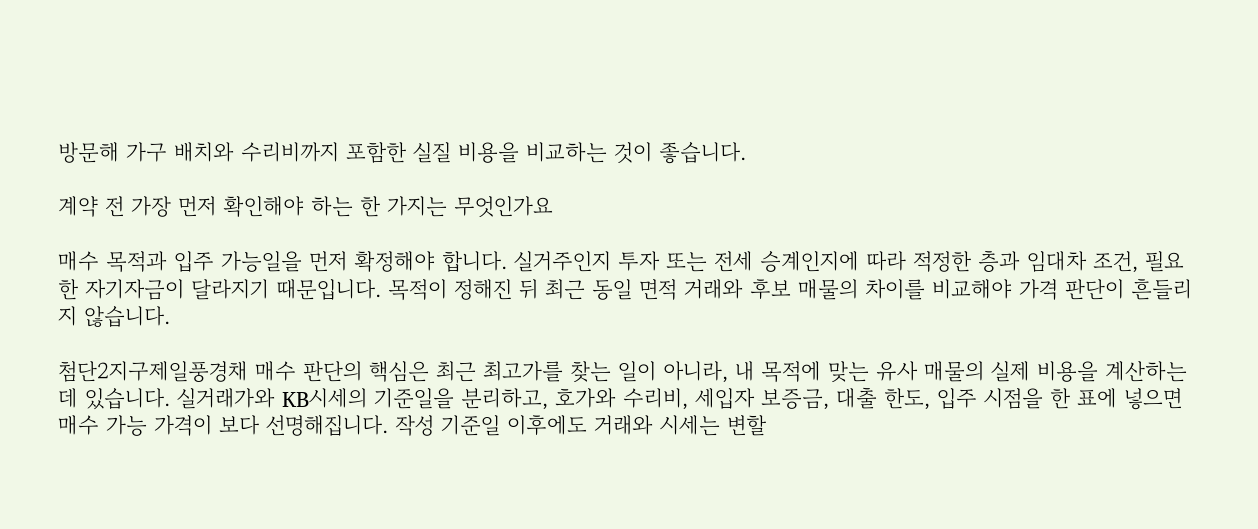방문해 가구 배치와 수리비까지 포함한 실질 비용을 비교하는 것이 좋습니다.

계약 전 가장 먼저 확인해야 하는 한 가지는 무엇인가요

매수 목적과 입주 가능일을 먼저 확정해야 합니다. 실거주인지 투자 또는 전세 승계인지에 따라 적정한 층과 임대차 조건, 필요한 자기자금이 달라지기 때문입니다. 목적이 정해진 뒤 최근 동일 면적 거래와 후보 매물의 차이를 비교해야 가격 판단이 흔들리지 않습니다.

첨단2지구제일풍경채 매수 판단의 핵심은 최근 최고가를 찾는 일이 아니라, 내 목적에 맞는 유사 매물의 실제 비용을 계산하는 데 있습니다. 실거래가와 KB시세의 기준일을 분리하고, 호가와 수리비, 세입자 보증금, 대출 한도, 입주 시점을 한 표에 넣으면 매수 가능 가격이 보다 선명해집니다. 작성 기준일 이후에도 거래와 시세는 변할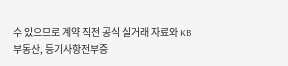수 있으므로 계약 직전 공식 실거래 자료와 KB부동산, 등기사항전부증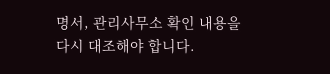명서, 관리사무소 확인 내용을 다시 대조해야 합니다.